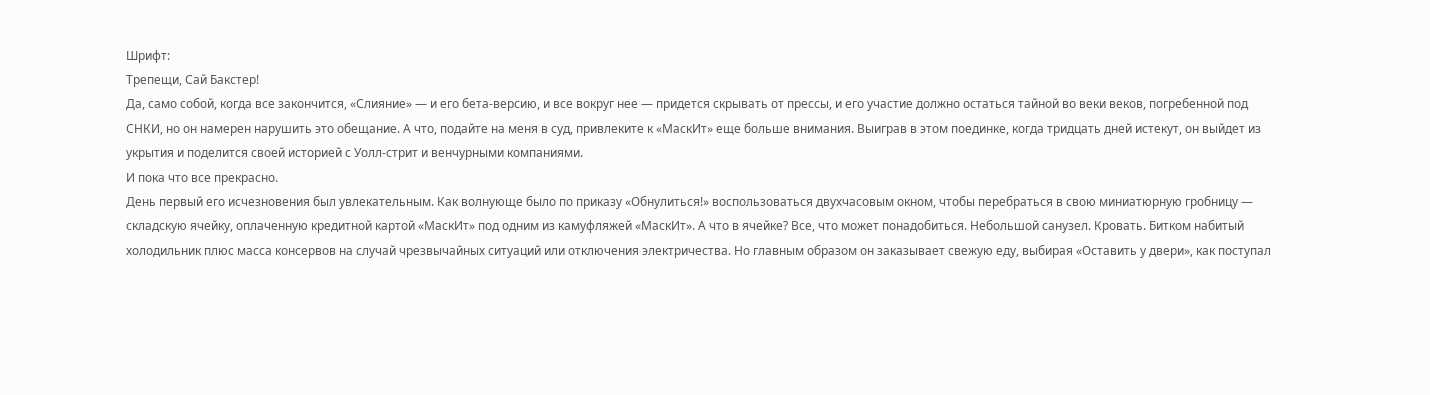Шрифт:
Трепещи, Сай Бакстер!
Да, само собой, когда все закончится, «Слияние» — и его бета-версию, и все вокруг нее — придется скрывать от прессы, и его участие должно остаться тайной во веки веков, погребенной под СНКИ, но он намерен нарушить это обещание. А что, подайте на меня в суд, привлеките к «МаскИт» еще больше внимания. Выиграв в этом поединке, когда тридцать дней истекут, он выйдет из укрытия и поделится своей историей с Уолл-стрит и венчурными компаниями.
И пока что все прекрасно.
День первый его исчезновения был увлекательным. Как волнующе было по приказу «Обнулиться!» воспользоваться двухчасовым окном, чтобы перебраться в свою миниатюрную гробницу — складскую ячейку, оплаченную кредитной картой «МаскИт» под одним из камуфляжей «МаскИт». А что в ячейке? Все, что может понадобиться. Небольшой санузел. Кровать. Битком набитый холодильник плюс масса консервов на случай чрезвычайных ситуаций или отключения электричества. Но главным образом он заказывает свежую еду, выбирая «Оставить у двери», как поступал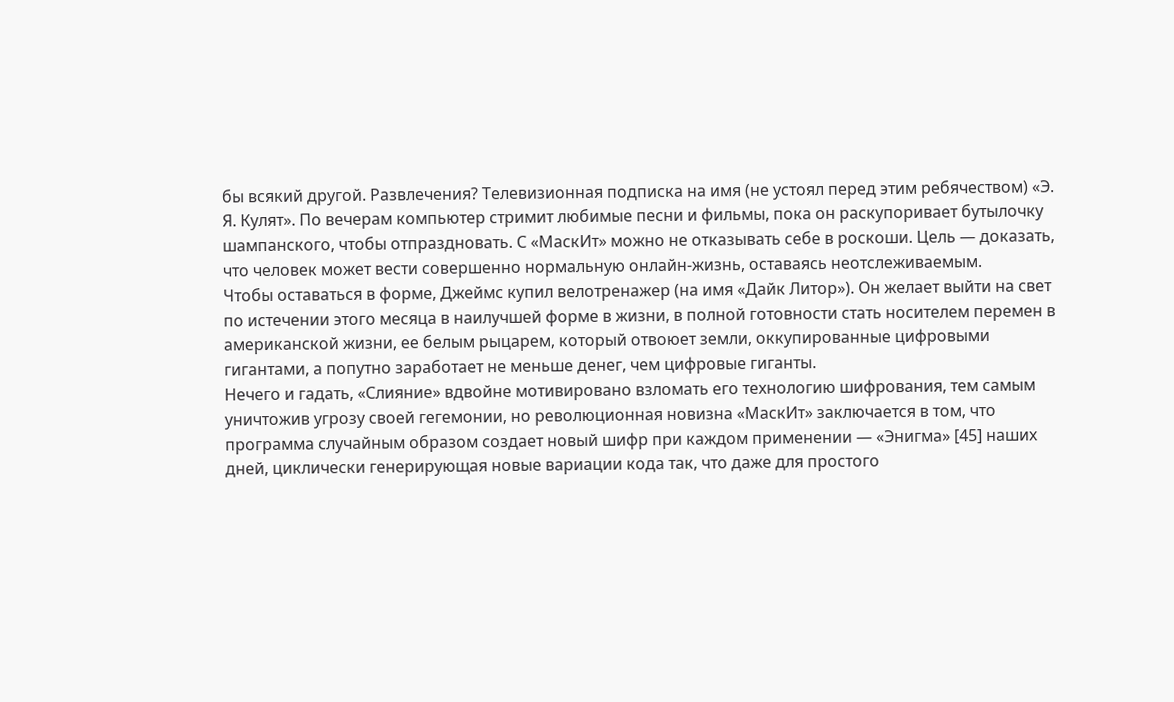бы всякий другой. Развлечения? Телевизионная подписка на имя (не устоял перед этим ребячеством) «Э. Я. Кулят». По вечерам компьютер стримит любимые песни и фильмы, пока он раскупоривает бутылочку шампанского, чтобы отпраздновать. С «МаскИт» можно не отказывать себе в роскоши. Цель — доказать, что человек может вести совершенно нормальную онлайн-жизнь, оставаясь неотслеживаемым.
Чтобы оставаться в форме, Джеймс купил велотренажер (на имя «Дайк Литор»). Он желает выйти на свет по истечении этого месяца в наилучшей форме в жизни, в полной готовности стать носителем перемен в американской жизни, ее белым рыцарем, который отвоюет земли, оккупированные цифровыми гигантами, а попутно заработает не меньше денег, чем цифровые гиганты.
Нечего и гадать, «Слияние» вдвойне мотивировано взломать его технологию шифрования, тем самым уничтожив угрозу своей гегемонии, но революционная новизна «МаскИт» заключается в том, что программа случайным образом создает новый шифр при каждом применении — «Энигма» [45] наших дней, циклически генерирующая новые вариации кода так, что даже для простого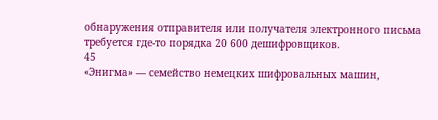обнаружения отправителя или получателя электронного письма требуется где-то порядка 20 600 дешифровщиков.
45
«Энигма» — семейство немецких шифровальных машин,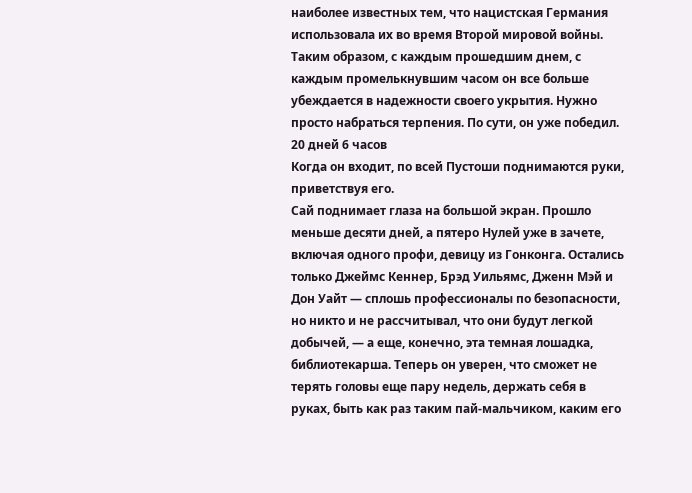наиболее известных тем, что нацистская Германия использовала их во время Второй мировой войны.
Таким образом, с каждым прошедшим днем, с каждым промелькнувшим часом он все больше убеждается в надежности своего укрытия. Нужно просто набраться терпения. По сути, он уже победил.
20 дней 6 часов
Когда он входит, по всей Пустоши поднимаются руки, приветствуя его.
Сай поднимает глаза на большой экран. Прошло меньше десяти дней, а пятеро Нулей уже в зачете, включая одного профи, девицу из Гонконга. Остались только Джеймс Кеннер, Брэд Уильямс, Дженн Мэй и Дон Уайт — сплошь профессионалы по безопасности, но никто и не рассчитывал, что они будут легкой добычей, — а еще, конечно, эта темная лошадка, библиотекарша. Теперь он уверен, что сможет не терять головы еще пару недель, держать себя в руках, быть как раз таким пай-мальчиком, каким его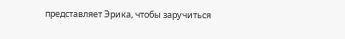представляет Эрика, чтобы заручиться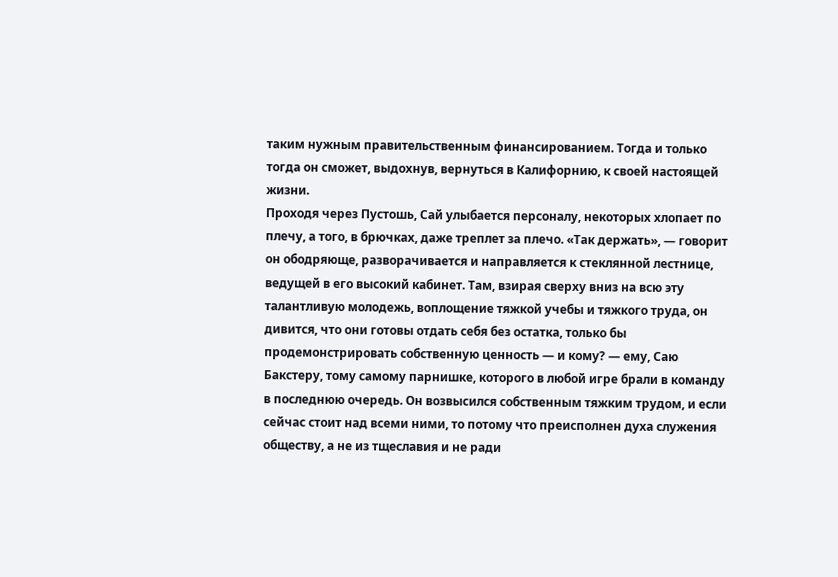таким нужным правительственным финансированием. Тогда и только тогда он сможет, выдохнув, вернуться в Калифорнию, к своей настоящей жизни.
Проходя через Пустошь, Сай улыбается персоналу, некоторых хлопает по плечу, а того, в брючках, даже треплет за плечо. «Так держать», — говорит он ободряюще, разворачивается и направляется к стеклянной лестнице, ведущей в его высокий кабинет. Там, взирая сверху вниз на всю эту талантливую молодежь, воплощение тяжкой учебы и тяжкого труда, он дивится, что они готовы отдать себя без остатка, только бы продемонстрировать собственную ценность — и кому? — ему, Саю Бакстеру, тому самому парнишке, которого в любой игре брали в команду в последнюю очередь. Он возвысился собственным тяжким трудом, и если сейчас стоит над всеми ними, то потому что преисполнен духа служения обществу, а не из тщеславия и не ради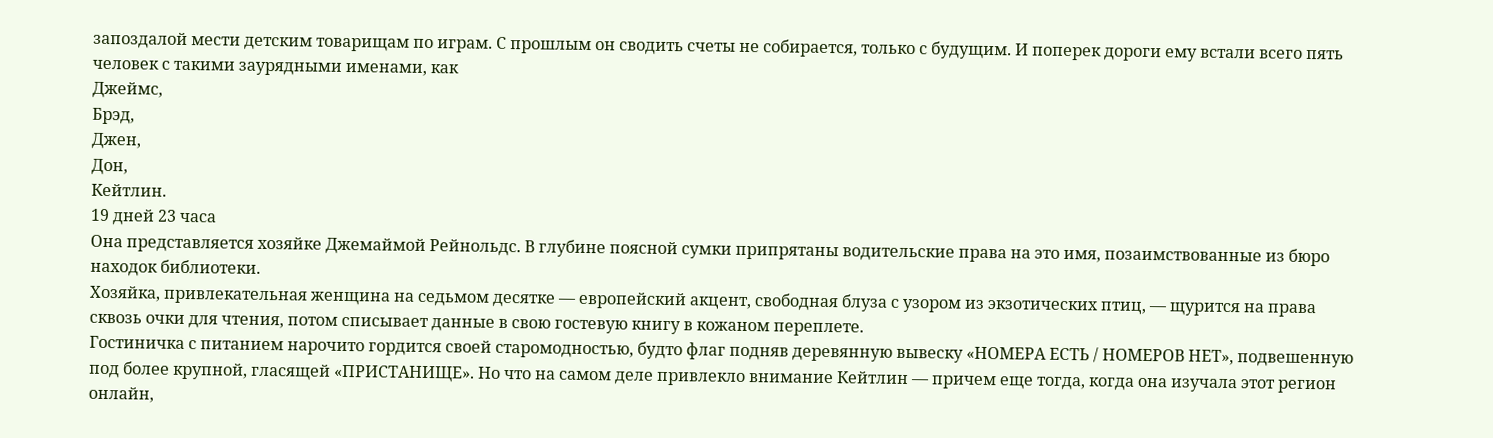запоздалой мести детским товарищам по играм. С прошлым он сводить счеты не собирается, только с будущим. И поперек дороги ему встали всего пять человек с такими заурядными именами, как
Джеймс,
Брэд,
Джен,
Дон,
Кейтлин.
19 дней 23 часа
Она представляется хозяйке Джемаймой Рейнольдс. В глубине поясной сумки припрятаны водительские права на это имя, позаимствованные из бюро находок библиотеки.
Хозяйка, привлекательная женщина на седьмом десятке — европейский акцент, свободная блуза с узором из экзотических птиц, — щурится на права сквозь очки для чтения, потом списывает данные в свою гостевую книгу в кожаном переплете.
Гостиничка с питанием нарочито гордится своей старомодностью, будто флаг подняв деревянную вывеску «НОМЕРА ЕСТЬ / НОМЕРОВ НЕТ», подвешенную под более крупной, гласящей «ПРИСТАНИЩЕ». Но что на самом деле привлекло внимание Кейтлин — причем еще тогда, когда она изучала этот регион онлайн,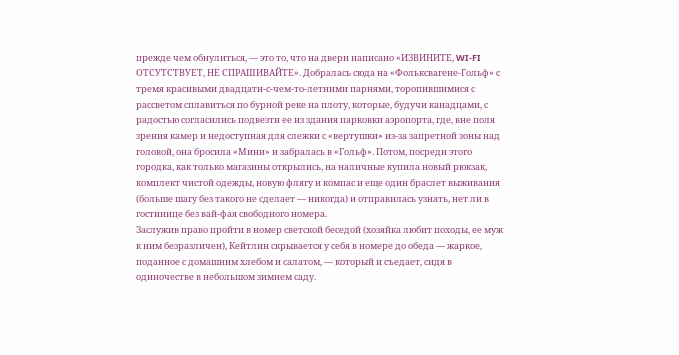прежде чем обнулиться, — это то, что на двери написано «ИЗВИНИТЕ, WI-FI ОТСУТСТВУЕТ, НЕ СПРАШИВАЙТЕ». Добралась сюда на «Фольксвагене-Гольф» с тремя красивыми двадцати-с-чем-то-летними парнями, торопившимися с рассветом сплавиться по бурной реке на плоту, которые, будучи канадцами, с радостью согласились подвезти ее из здания парковки аэропорта, где, вне поля зрения камер и недоступная для слежки с «вертушки» из-за запретной зоны над головой, она бросила «Мини» и забралась в «Гольф». Потом, посреди этого городка, как только магазины открылись, на наличные купила новый рюкзак, комплект чистой одежды, новую флягу и компас и еще один браслет выживания (больше шагу без такого не сделает — никогда) и отправилась узнать, нет ли в гостинице без вай-фая свободного номера.
Заслужив право пройти в номер светской беседой (хозяйка любит походы, ее муж к ним безразличен), Кейтлин скрывается у себя в номере до обеда — жаркое, поданное с домашним хлебом и салатом, — который и съедает, сидя в одиночестве в небольшом зимнем саду.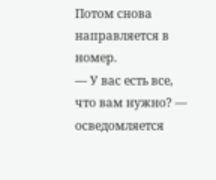Потом снова направляется в номер.
— У вас есть все, что вам нужно? — осведомляется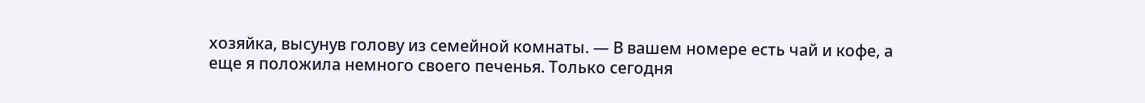хозяйка, высунув голову из семейной комнаты. — В вашем номере есть чай и кофе, а еще я положила немного своего печенья. Только сегодня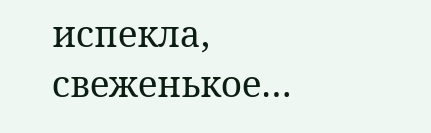испекла, свеженькое…